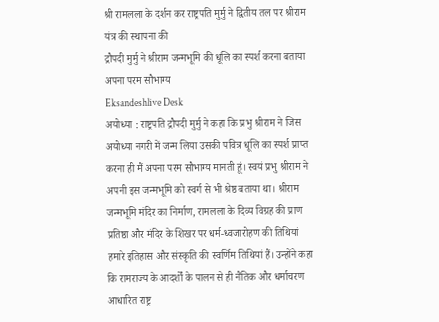श्री रामलला के दर्शन कर राष्ट्रपति मुर्मु ने द्वितीय तल पर श्रीराम यंत्र की स्थापना की
द्रौपदी मुर्मु ने श्रीराम जन्मभूमि की धूलि का स्पर्श करना बताया अपना परम सौभाग्य
Eksandeshlive Desk
अयोध्या : राष्ट्रपति द्रौपदी मुर्मु ने कहा कि प्रभु श्रीराम ने जिस अयोध्या नगरी में जन्म लिया उसकी पवित्र धूलि का स्पर्श प्राप्त करना ही मैं अपना परम सौभाग्य मानती हूं। स्वयं प्रभु श्रीराम ने अपनी इस जन्मभूमि को स्वर्ग से भी श्रेष्ठ बताया था। श्रीराम जन्मभूमि मंदिर का निर्माण, रामलला के दिव्य विग्रह की प्राण प्रतिष्ठा और मंदिर के शिखर पर धर्म-ध्वजारोहण की तिथियां हमारे इतिहास और संस्कृति की स्वर्णिम तिथियां हैं। उन्होंने कहा कि रामराज्य के आदर्शों के पालन से ही नैतिक और धर्माचरण आधारित राष्ट्र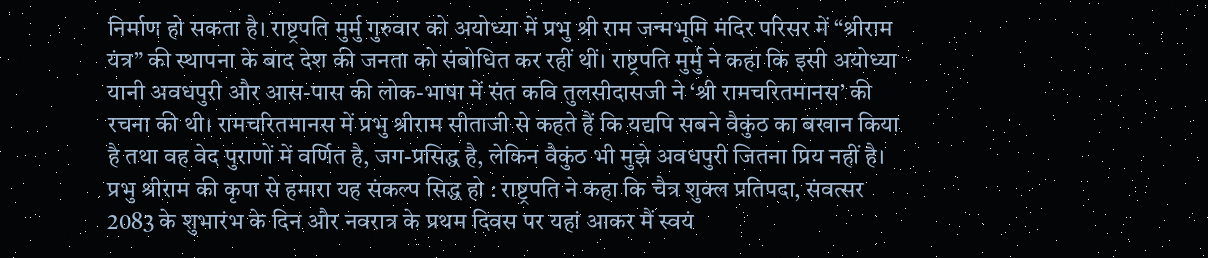निर्माण हो सकता है। राष्ट्रपति मुर्मु गुरुवार को अयोध्या में प्रभु श्री राम जन्मभूमि मंदिर परिसर में “श्रीराम यंत्र” की स्थापना के बाद देश की जनता को संबोधित कर रहीं थीं। राष्ट्रपति मुर्मु ने कहा कि इसी अयोध्या यानी अवधपुरी और आस-पास की लोक-भाषा में संत कवि तुलसीदासजी ने ‘श्री रामचरितमानस’ की रचना की थी। रामचरितमानस में प्रभु श्रीराम सीताजी से कहते हैं कि यद्यपि सबने वैकुंठ का बखान किया है तथा वह वेद पुराणों में वर्णित है, जग-प्रसिद्ध है, लेकिन वैकुंठ भी मुझे अवधपुरी जितना प्रिय नहीं है।
प्रभु श्रीराम की कृपा से हमारा यह संकल्प सिद्ध हो : राष्ट्रपति ने कहा कि चैत्र शुक्ल प्रतिपदा, संवत्सर 2083 के शुभारंभ के दिन और नवरात्र के प्रथम दिवस पर यहां आकर मैं स्वयं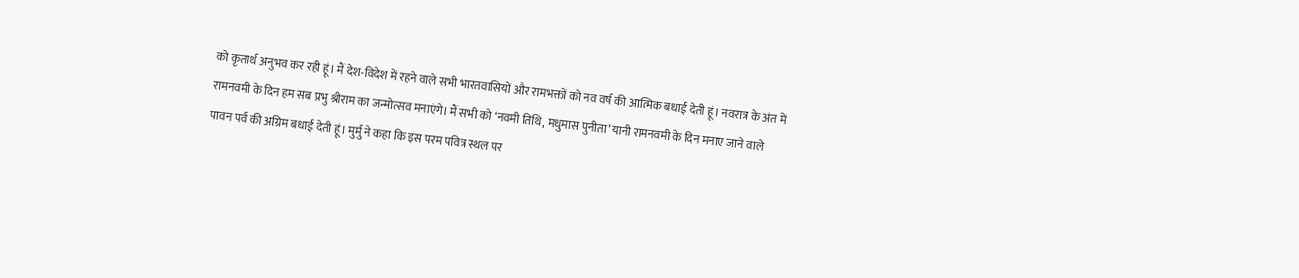को कृतार्थ अनुभव कर रही हूं। मैं देश-विदेश में रहने वाले सभी भारतवासियों और रामभक्तों को नव वर्ष की आत्मिक बधाई देती हूं। नवरात्र के अंत में रामनवमी के दिन हम सब प्रभु श्रीराम का जन्मोत्सव मनाएंगे। मैं सभी को ‘नवमी तिथि, मधुमास पुनीता’ यानी रामनवमी के दिन मनाए जाने वाले पावन पर्व की अग्रिम बधाई देती हूं। मुर्मु ने कहा कि इस परम पवित्र स्थल पर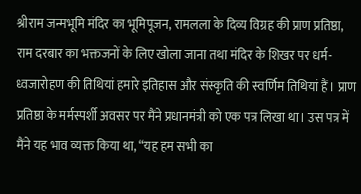श्रीराम जन्मभूमि मंदिर का भूमिपूजन, रामलला के दिव्य विग्रह की प्राण प्रतिष्ठा, राम दरबार का भक्तजनों के लिए खोला जाना तथा मंदिर के शिखर पर धर्म-ध्वजारोहण की तिथियां हमारे इतिहास और संस्कृति की स्वर्णिम तिथियां हैं। प्राण प्रतिष्ठा के मर्मस्पर्शी अवसर पर मैंने प्रधानमंत्री को एक पत्र लिखा था। उस पत्र में मैंने यह भाव व्यक्त किया था, “यह हम सभी का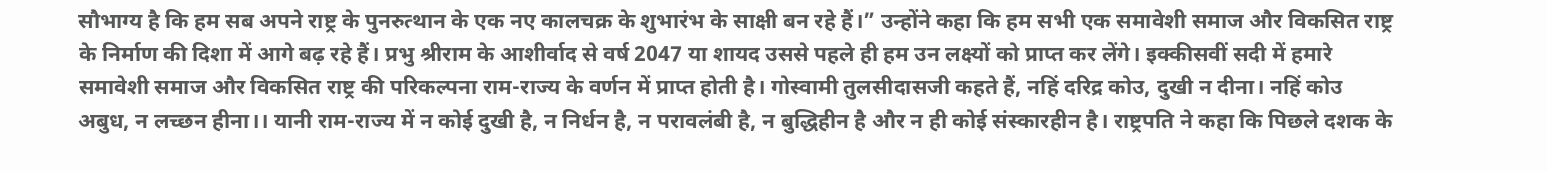सौभाग्य है कि हम सब अपने राष्ट्र के पुनरुत्थान के एक नए कालचक्र के शुभारंभ के साक्षी बन रहे हैं।” उन्होंने कहा कि हम सभी एक समावेशी समाज और विकसित राष्ट्र के निर्माण की दिशा में आगे बढ़ रहे हैं। प्रभु श्रीराम के आशीर्वाद से वर्ष 2047 या शायद उससे पहले ही हम उन लक्ष्यों को प्राप्त कर लेंगे। इक्कीसवीं सदी में हमारे समावेशी समाज और विकसित राष्ट्र की परिकल्पना राम-राज्य के वर्णन में प्राप्त होती है। गोस्वामी तुलसीदासजी कहते हैं, नहिं दरिद्र कोउ, दुखी न दीना। नहिं कोउ अबुध, न लच्छन हीना।। यानी राम-राज्य में न कोई दुखी है, न निर्धन है, न परावलंबी है, न बुद्धिहीन है और न ही कोई संस्कारहीन है। राष्ट्रपति ने कहा कि पिछले दशक के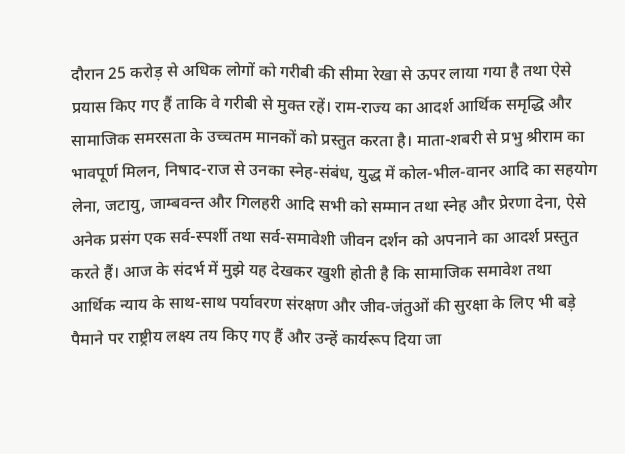दौरान 25 करोड़ से अधिक लोगों को गरीबी की सीमा रेखा से ऊपर लाया गया है तथा ऐसे प्रयास किए गए हैं ताकि वे गरीबी से मुक्त रहें। राम-राज्य का आदर्श आर्थिक समृद्धि और सामाजिक समरसता के उच्चतम मानकों को प्रस्तुत करता है। माता-शबरी से प्रभु श्रीराम का भावपूर्ण मिलन, निषाद-राज से उनका स्नेह-संबंध, युद्ध में कोल-भील-वानर आदि का सहयोग लेना, जटायु, जाम्बवन्त और गिलहरी आदि सभी को सम्मान तथा स्नेह और प्रेरणा देना, ऐसे अनेक प्रसंग एक सर्व-स्पर्शी तथा सर्व-समावेशी जीवन दर्शन को अपनाने का आदर्श प्रस्तुत करते हैं। आज के संदर्भ में मुझे यह देखकर खुशी होती है कि सामाजिक समावेश तथा आर्थिक न्याय के साथ-साथ पर्यावरण संरक्षण और जीव-जंतुओं की सुरक्षा के लिए भी बड़े पैमाने पर राष्ट्रीय लक्ष्य तय किए गए हैं और उन्हें कार्यरूप दिया जा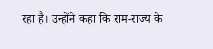रहा है। उन्होंने कहा कि राम-राज्य के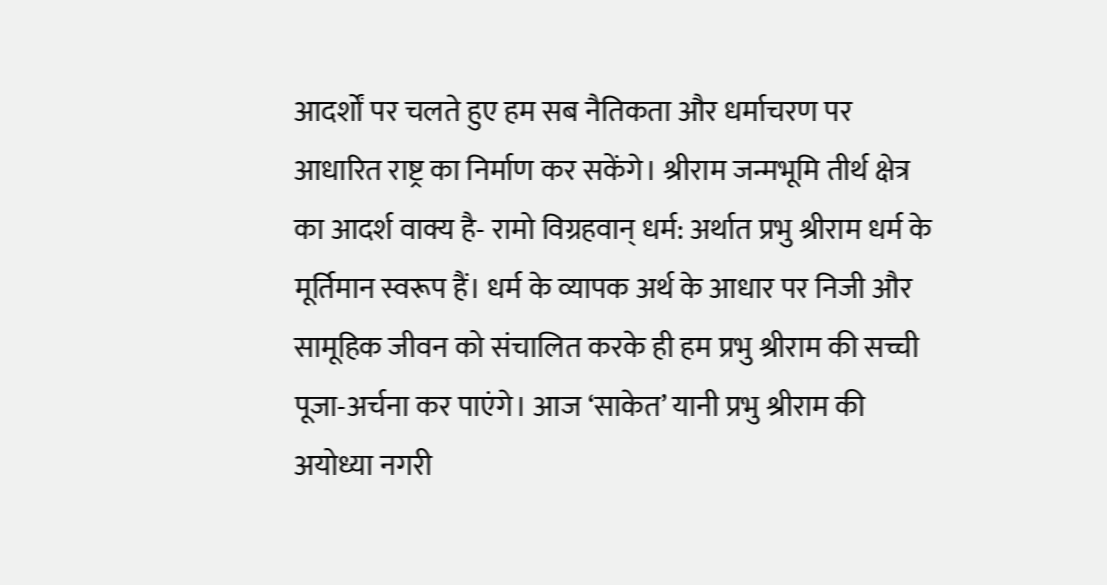आदर्शों पर चलते हुए हम सब नैतिकता और धर्माचरण पर आधारित राष्ट्र का निर्माण कर सकेंगे। श्रीराम जन्मभूमि तीर्थ क्षेत्र का आदर्श वाक्य है- रामो विग्रहवान् धर्म: अर्थात प्रभु श्रीराम धर्म के मूर्तिमान स्वरूप हैं। धर्म के व्यापक अर्थ के आधार पर निजी और सामूहिक जीवन को संचालित करके ही हम प्रभु श्रीराम की सच्ची पूजा-अर्चना कर पाएंगे। आज ‘साकेत’ यानी प्रभु श्रीराम की अयोध्या नगरी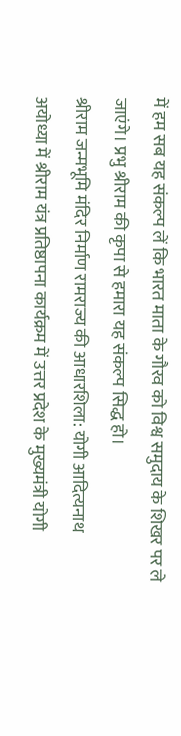में हम सब यह संकल्प लें कि भारत माता के गौरव को विश्व समुदाय के शिखर पर ले जाएंगे। प्रभु श्रीराम की कृपा से हमारा यह संकल्प सिद्ध हो।
श्रीराम जन्मभूमि मंदिर निर्माण रामराज्य की आधारशिला: योगी आदित्यनाथ अयोध्या में श्रीराम यंत्र प्रतिष्ठापना कार्यक्रम में उत्तर प्रदेश के मुख्यमंत्री योगी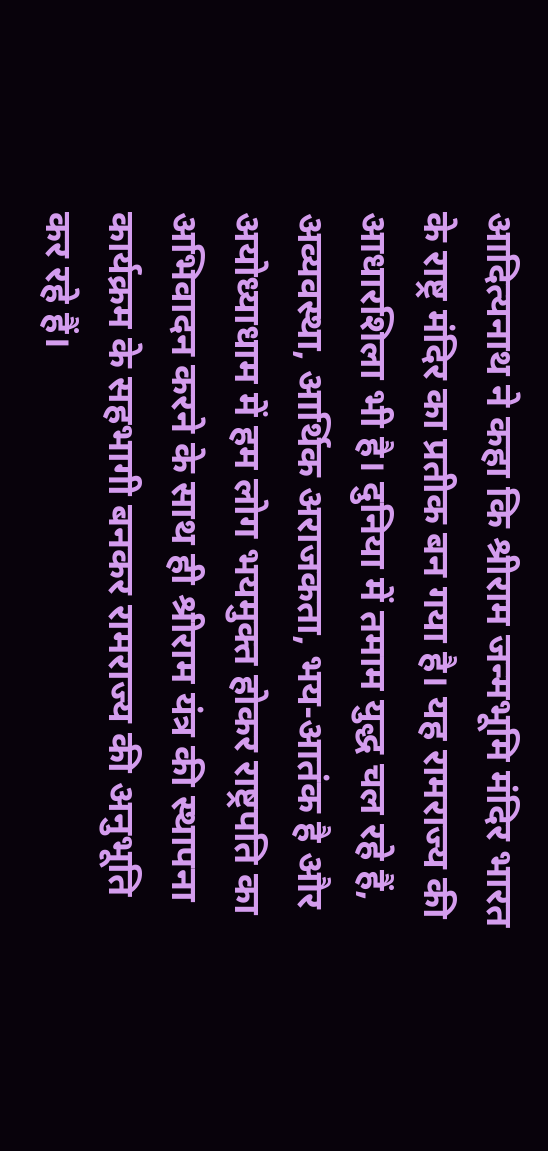आदित्यनाथ ने कहा कि श्रीराम जन्मभूमि मंदिर भारत के राष्ट्र मंदिर का प्रतीक बन गया है। यह रामराज्य की आधारशिला भी है। दुनिया में तमाम युद्ध चल रहे हैं, अव्यवस्था, आर्थिक अराजकता, भय-आतंक है और अयोध्याधाम में हम लोग भयमुक्त होकर राष्ट्रपति का अभिवादन करने के साथ ही श्रीराम यंत्र की स्थापना कार्यक्रम के सहभागी बनकर रामराज्य की अनुभूति कर रहे हैं।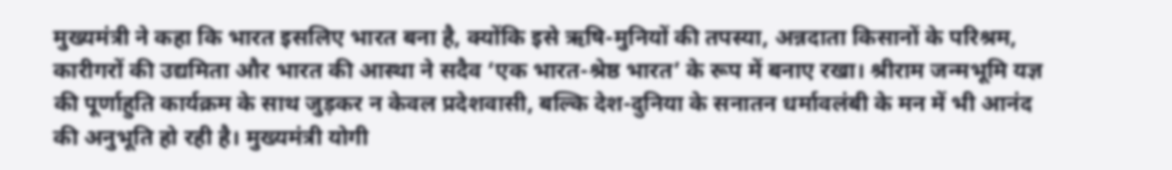मुख्यमंत्री ने कहा कि भारत इसलिए भारत बना है, क्योंकि इसे ऋषि-मुनियों की तपस्या, अन्नदाता किसानों के परिश्रम, कारीगरों की उद्यमिता और भारत की आस्था ने सदैव ‘एक भारत-श्रेष्ठ भारत’ के रूप में बनाए रखा। श्रीराम जन्मभूमि यज्ञ की पूर्णाहुति कार्यक्रम के साथ जुड़कर न केवल प्रदेशवासी, बल्कि देश-दुनिया के सनातन धर्मावलंबी के मन में भी आनंद की अनुभूति हो रही है। मुख्यमंत्री योगी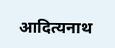आदित्यनाथ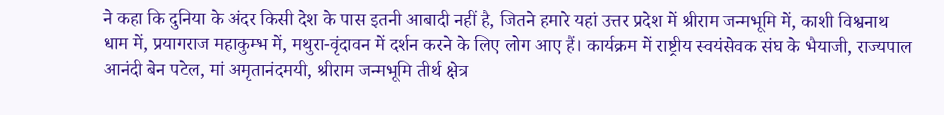ने कहा कि दुनिया के अंदर किसी देश के पास इतनी आबादी नहीं है, जितने हमारे यहां उत्तर प्रदेश में श्रीराम जन्मभूमि में, काशी विश्वनाथ धाम में, प्रयागराज महाकुम्भ में, मथुरा-वृंदावन में दर्शन करने के लिए लोग आए हैं। कार्यक्रम में राष्ट्रीय स्वयंसेवक संघ के भैयाजी, राज्यपाल आनंदी बेन पटेल, मां अमृतानंदमयी, श्रीराम जन्मभूमि तीर्थ क्षेत्र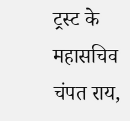ट्रस्ट के महासचिव चंपत राय,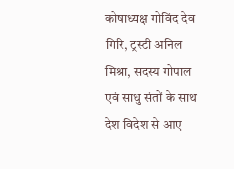कोषाध्यक्ष गोविंद देव गिरि, ट्रस्टी अनिल मिश्रा, सदस्य गोपाल एवं साधु संतों के साथ देश विदेश से आए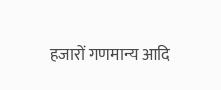हजारों गणमान्य आदि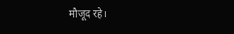मौजूद रहे।